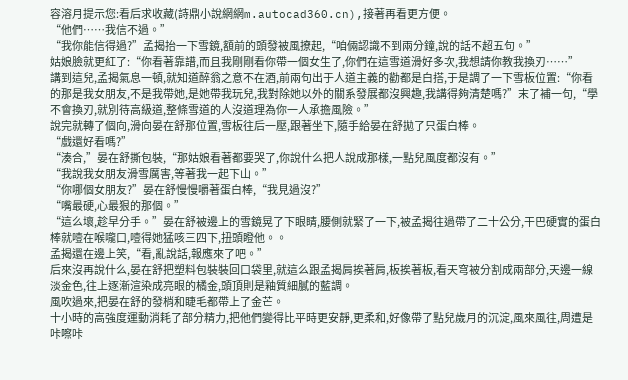容溶月提示您:看后求收藏(詩鼎小說網網m.autocad360.cn),接著再看更方便。
“他們……我信不過。”
“我你能信得過?”孟揭抬一下雪鏡,額前的頭發被風撩起,“咱倆認識不到兩分鐘,說的話不超五句。”
姑娘臉就更紅了:“你看著靠譜,而且我剛剛看你帶一個女生了,你們在這雪道滑好多次,我想請你教我換刃……”
講到這兒,孟揭氣息一頓,就知道醉翁之意不在酒,前兩句出于人道主義的勸都是白搭,于是調了一下雪板位置:“你看的那是我女朋友,不是我帶她,是她帶我玩兒,我對除她以外的關系發展都沒興趣,我講得夠清楚嗎?”末了補一句,“學不會換刃,就別待高級道,整條雪道的人沒道理為你一人承擔風險。”
說完就轉了個向,滑向晏在舒那位置,雪板往后一壓,跟著坐下,隨手給晏在舒拋了只蛋白棒。
“戲還好看嗎?”
“湊合,”晏在舒撕包裝,“那姑娘看著都要哭了,你說什么把人說成那樣,一點兒風度都沒有。”
“我說我女朋友滑雪厲害,等著我一起下山。”
“你哪個女朋友?”晏在舒慢慢嚼著蛋白棒,“我見過沒?”
“嘴最硬,心最狠的那個。”
“這么壞,趁早分手。”晏在舒被邊上的雪鏡晃了下眼睛,腰側就緊了一下,被孟揭往過帶了二十公分,干巴硬實的蛋白棒就噎在喉嚨口,噎得她猛咳三四下,扭頭瞪他。。
孟揭還在邊上笑,“看,亂說話,報應來了吧。”
后來沒再說什么,晏在舒把塑料包裝裝回口袋里,就這么跟孟揭肩挨著肩,板挨著板,看天穹被分割成兩部分,天邊一線淡金色,往上逐漸渲染成亮眼的橘金,頭頂則是釉質細膩的藍調。
風吹過來,把晏在舒的發梢和睫毛都帶上了金芒。
十小時的高強度運動消耗了部分精力,把他們變得比平時更安靜,更柔和,好像帶了點兒歲月的沉淀,風來風往,周遭是咔嚓咔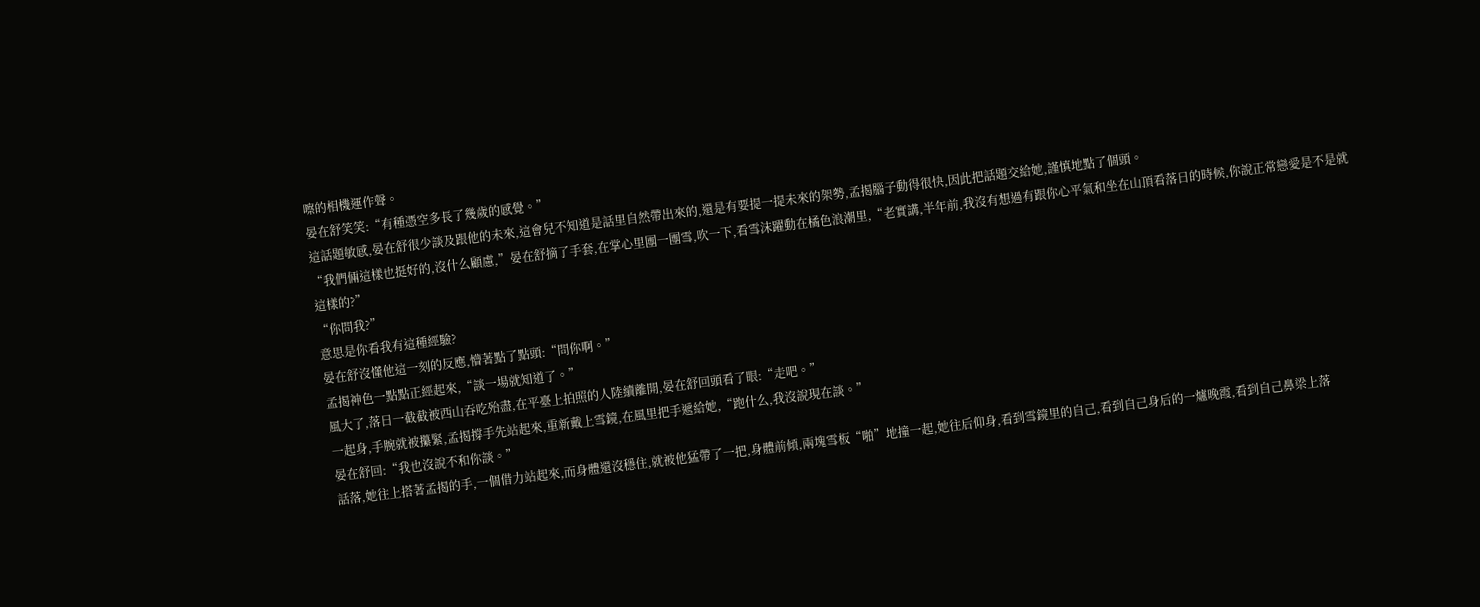嚓的相機運作聲。
晏在舒笑笑:“有種憑空多長了幾歲的感覺。”
這話題敏感,晏在舒很少談及跟他的未來,這會兒不知道是話里自然帶出來的,還是有要提一提未來的架勢,孟揭腦子動得很快,因此把話題交給她,謹慎地點了個頭。
“我們倆這樣也挺好的,沒什么顧慮,”晏在舒摘了手套,在掌心里團一團雪,吹一下,看雪沫躍動在橘色浪潮里,“老實講,半年前,我沒有想過有跟你心平氣和坐在山頂看落日的時候,你說正常戀愛是不是就這樣的?”
“你問我?”
意思是你看我有這種經驗?
晏在舒沒懂他這一刻的反應,懵著點了點頭:“問你啊。”
孟揭神色一點點正經起來,“談一場就知道了。”
風大了,落日一截截被西山吞吃殆盡,在平臺上拍照的人陸續離開,晏在舒回頭看了眼:“走吧。”
一起身,手腕就被攥緊,孟揭撐手先站起來,重新戴上雪鏡,在風里把手遞給她,“跑什么,我沒說現在談。”
晏在舒回:“我也沒說不和你談。”
話落,她往上搭著孟揭的手,一個借力站起來,而身體還沒穩住,就被他猛帶了一把,身體前傾,兩塊雪板“啪”地撞一起,她往后仰身,看到雪鏡里的自己,看到自己身后的一爐晚霞,看到自己鼻梁上落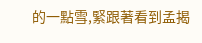的一點雪,緊跟著看到孟揭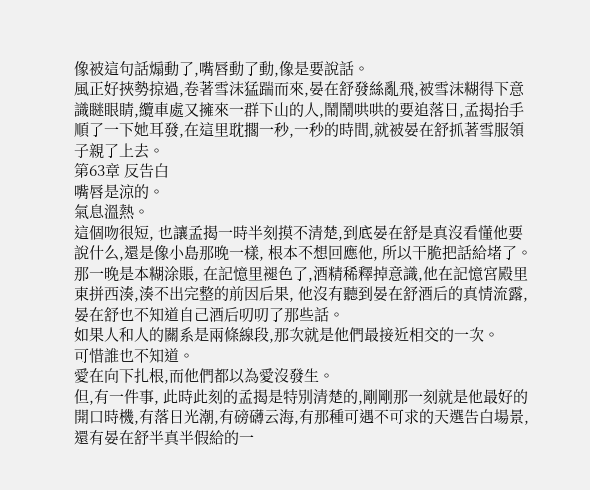像被這句話煽動了,嘴唇動了動,像是要說話。
風正好挾勢掠過,卷著雪沫猛踹而來,晏在舒發絲亂飛,被雪沫糊得下意識瞇眼睛,纜車處又擁來一群下山的人,鬧鬧哄哄的要追落日,孟揭抬手順了一下她耳發,在這里耽擱一秒,一秒的時間,就被晏在舒抓著雪服領子親了上去。
第63章 反告白
嘴唇是涼的。
氣息溫熱。
這個吻很短, 也讓孟揭一時半刻摸不清楚,到底晏在舒是真沒看懂他要說什么,還是像小島那晚一樣, 根本不想回應他, 所以干脆把話給堵了。
那一晚是本糊涂賬, 在記憶里褪色了,酒精稀釋掉意識,他在記憶宮殿里東拼西湊,湊不出完整的前因后果, 他沒有聽到晏在舒酒后的真情流露, 晏在舒也不知道自己酒后叨叨了那些話。
如果人和人的關系是兩條線段,那次就是他們最接近相交的一次。
可惜誰也不知道。
愛在向下扎根,而他們都以為愛沒發生。
但,有一件事, 此時此刻的孟揭是特別清楚的,剛剛那一刻就是他最好的開口時機,有落日光潮,有磅礴云海,有那種可遇不可求的天選告白場景, 還有晏在舒半真半假給的一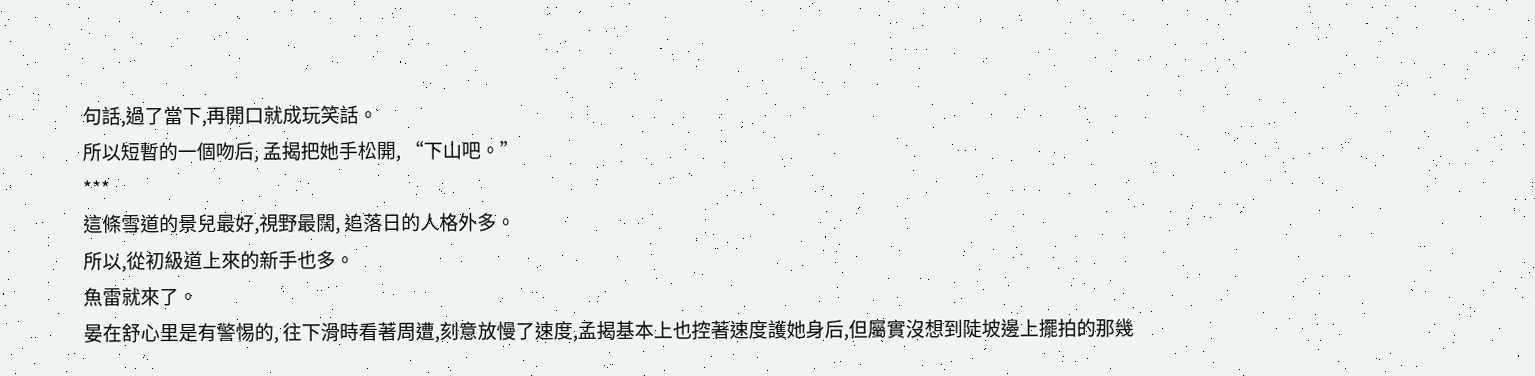句話,過了當下,再開口就成玩笑話。
所以短暫的一個吻后, 孟揭把她手松開, “下山吧。”
***
這條雪道的景兒最好,視野最闊, 追落日的人格外多。
所以,從初級道上來的新手也多。
魚雷就來了。
晏在舒心里是有警惕的, 往下滑時看著周遭,刻意放慢了速度,孟揭基本上也控著速度護她身后,但屬實沒想到陡坡邊上擺拍的那幾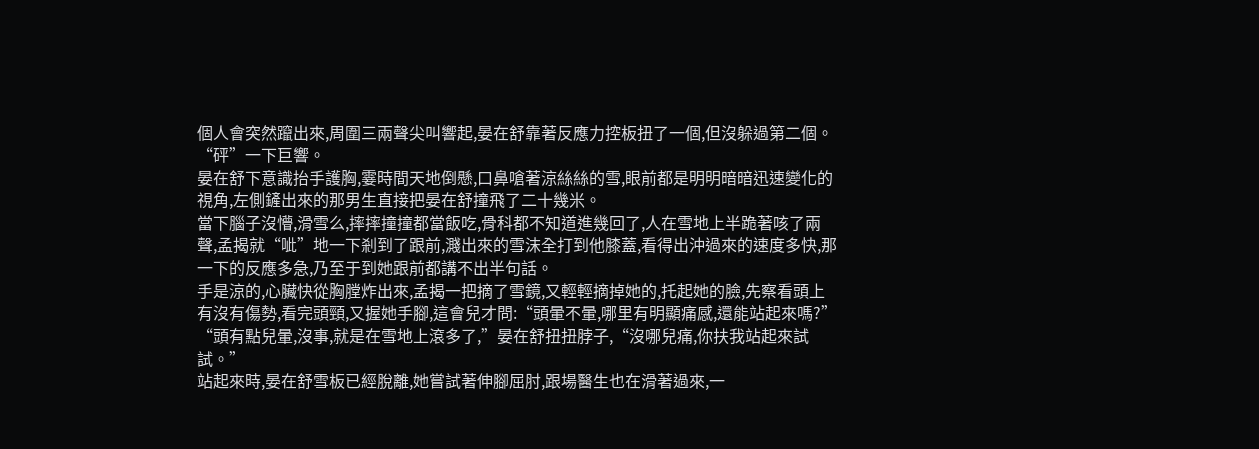個人會突然躥出來,周圍三兩聲尖叫響起,晏在舒靠著反應力控板扭了一個,但沒躲過第二個。
“砰”一下巨響。
晏在舒下意識抬手護胸,霎時間天地倒懸,口鼻嗆著涼絲絲的雪,眼前都是明明暗暗迅速變化的視角,左側鏟出來的那男生直接把晏在舒撞飛了二十幾米。
當下腦子沒懵,滑雪么,摔摔撞撞都當飯吃,骨科都不知道進幾回了,人在雪地上半跪著咳了兩聲,孟揭就“呲”地一下剎到了跟前,濺出來的雪沫全打到他膝蓋,看得出沖過來的速度多快,那一下的反應多急,乃至于到她跟前都講不出半句話。
手是涼的,心臟快從胸膛炸出來,孟揭一把摘了雪鏡,又輕輕摘掉她的,托起她的臉,先察看頭上有沒有傷勢,看完頭頸,又握她手腳,這會兒才問:“頭暈不暈,哪里有明顯痛感,還能站起來嗎?”
“頭有點兒暈,沒事,就是在雪地上滾多了,”晏在舒扭扭脖子,“沒哪兒痛,你扶我站起來試試。”
站起來時,晏在舒雪板已經脫離,她嘗試著伸腳屈肘,跟場醫生也在滑著過來,一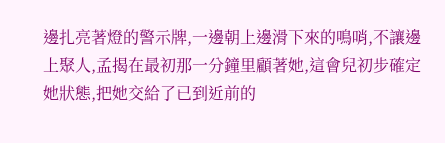邊扎亮著燈的警示牌,一邊朝上邊滑下來的鳴哨,不讓邊上聚人,孟揭在最初那一分鐘里顧著她,這會兒初步確定她狀態,把她交給了已到近前的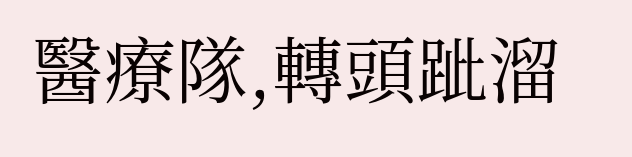醫療隊,轉頭跐溜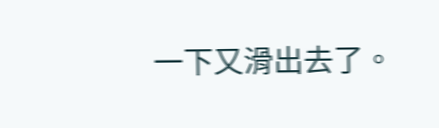一下又滑出去了。